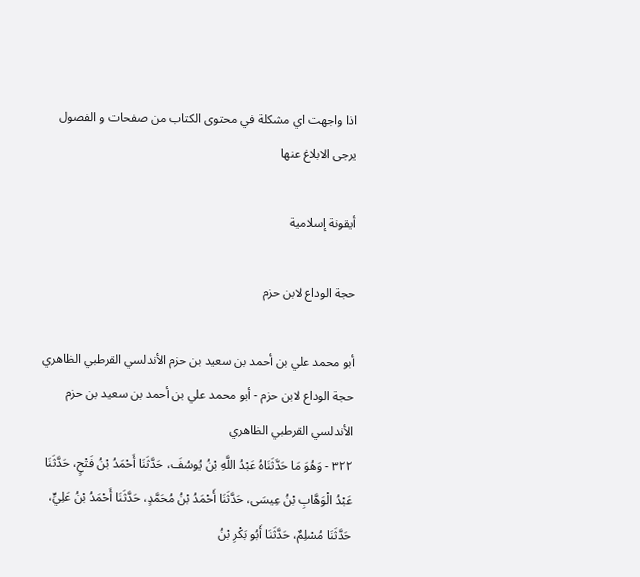اذا واجهت اي مشكلة في محتوى الكتاب من صفحات و الفصول يرجى الابلاغ عنها

أيقونة إسلامية

حجة الوداع لابن حزم

أبو محمد علي بن أحمد بن سعيد بن حزم الأندلسي القرطبي الظاهري
حجة الوداع لابن حزم - أبو محمد علي بن أحمد بن سعيد بن حزم الأندلسي القرطبي الظاهري
٣٢٢ - وَهُوَ مَا حَدَّثَنَاهُ عَبْدُ اللَّهِ بْنُ يُوسُفَ، حَدَّثَنَا أَحْمَدُ بْنُ فَتْحٍ، حَدَّثَنَا عَبْدُ الْوَهَّابِ بْنُ عِيسَى، حَدَّثَنَا أَحْمَدُ بْنُ مُحَمَّدٍ، حَدَّثَنَا أَحْمَدُ بْنُ عَلِيٍّ، حَدَّثَنَا مُسْلِمٌ، حَدَّثَنَا أَبُو بَكْرِ بْنُ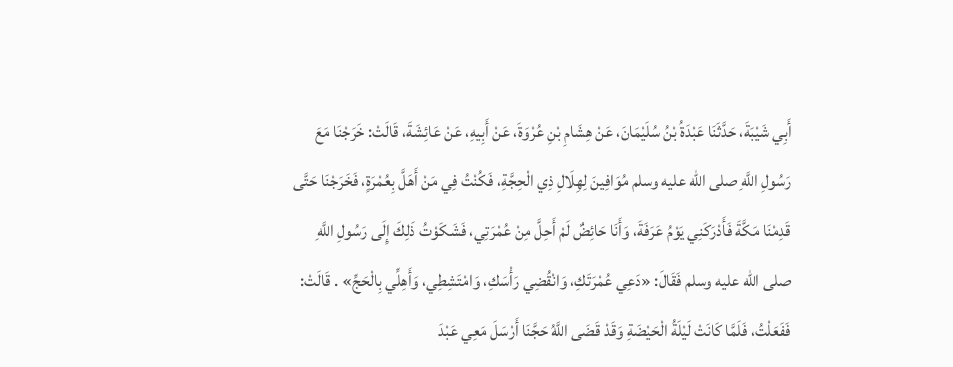أَبِي شَيْبَةَ، حَدَّثَنَا عَبْدَةُ بْنُ سُلَيْمَانَ، عَنْ هِشَامِ بْنِ عُرْوَةَ، عَنْ أَبِيهِ، عَنْ عَائِشَةَ، قَالَتْ: خَرَجْنَا مَعَ رَسُولِ اللَّهِ صلى الله عليه وسلم مُوَافِينَ لِهِلَالِ ذِي الْحِجَّةِ، فَكُنْتُ فِي مَنْ أَهَلَّ بِعُمْرَةٍ، فَخَرَجْنَا حَتَّى قَدِمْنَا مَكَّةَ فَأَدْرَكَنِي يَوْمُ عَرَفَةَ، وَأَنَا حَائِضٌ لَمْ أَحِلَّ مِنْ عُمْرَتِي، فَشَكَوْتُ ذَلِكَ إِلَى رَسُولِ اللَّهِ صلى الله عليه وسلم فَقَالَ: «دَعِي عُمْرَتَكِ، وَانْقُضِي رَأْسَكِ، وَامْتَشِطِي، وَأَهِلِّي بِالْحَجِّ» . قَالَتْ: فَفَعَلْتُ، فَلَمَّا كَانَتْ لَيْلَةُ الْحَيْضَةِ وَقَدْ قَضَى اللَّهُ حَجَّنَا أَرْسَلَ مَعِي عَبْدَ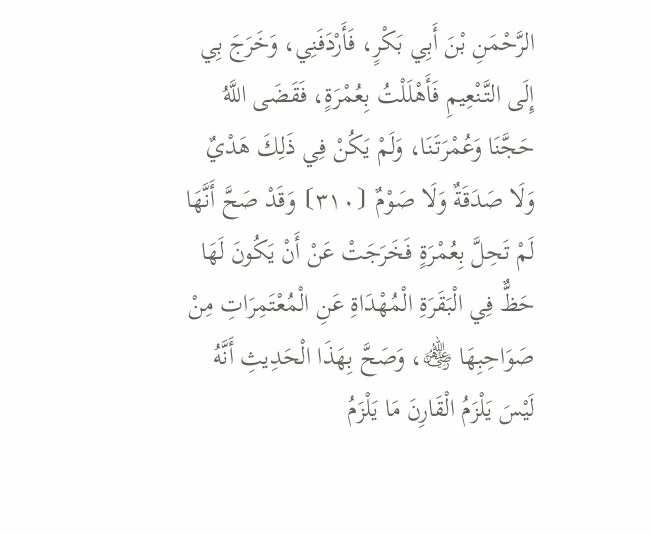الرَّحْمَنِ بْنَ أَبِي بَكْرٍ، فَأَرْدَفَنِي، وَخَرَجَ بِي إِلَى التَّنْعِيمِ فَأَهْلَلْتُ بِعُمْرَةٍ، فَقَضَى اللَّهُ حَجَّنَا وَعُمْرَتَنَا، وَلَمْ يَكُنْ فِي ذَلِكَ هَدْيٌ وَلَا صَدَقَةٌ وَلَا صَوْمٌ ⦗٣١٠⦘ وَقَدْ صَحَّ أَنَّهَا لَمْ تَحِلَّ بِعُمْرَةٍ فَخَرَجَتْ عَنْ أَنْ يَكُونَ لَهَا حَظٌّ فِي الْبَقَرَةِ الْمُهْدَاةِ عَنِ الْمُعْتَمِرَاتِ مِنْ صَوَاحِبِهَا ﵅، وَصَحَّ بِهَذَا الْحَدِيثِ أَنَّهُ لَيْسَ يَلْزَمُ الْقَارِنَ مَا يَلْزَمُ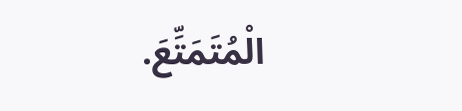الْمُتَمَتِّعَ.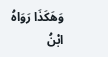وَهَكَذَا رَوَاهُ ابْنُ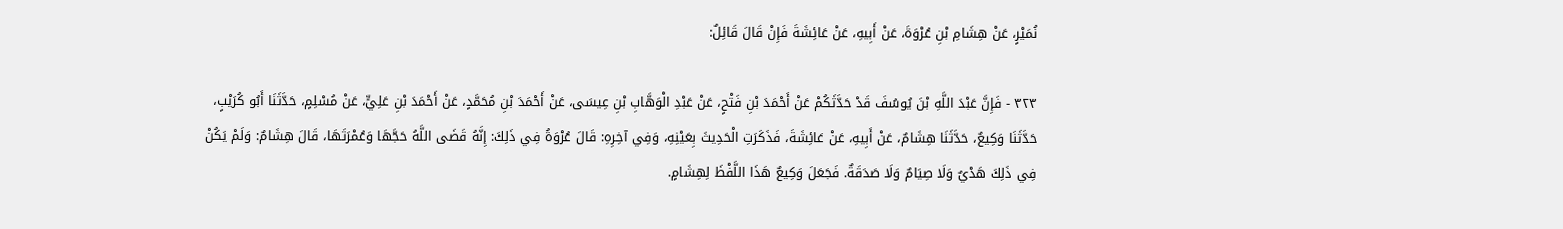نُمَيْرٍ، عَنْ هِشَامِ بْنِ عُرْوَةَ، عَنْ أَبِيهِ، عَنْ عَائِشَةَ فَإِنْ قَالَ قَائِلٌ:

٣٢٣ - فَإِنَّ عَبْدَ اللَّهِ بْنَ يُوسُفَ قَدْ حَدَّثَكُمْ عَنْ أَحْمَدَ بْنِ فَتْحٍ، عَنْ عَبْدِ الْوَهَّابِ بْنِ عِيسَى، عَنْ أَحْمَدَ بْنِ مُحَمَّدٍ، عَنْ أَحْمَدَ بْنِ عَلِيٍّ، عَنْ مُسْلِمٍ، حَدَّثَنَا أَبُو كُرَيْبٍ، حَدَّثَنَا وَكِيعٌ، حَدَّثَنَا هِشَامٌ، عَنْ أَبِيهِ، عَنْ عَائِشَةَ، فَذَكَرَتِ الْحَدِيثَ بِعَيْنِهِ، وَفِي آخِرِهِ: قَالَ عُرْوَةُ فِي ذَلِكَ: إِنَّهُ قَضَى اللَّهُ حَجَّهَا وَعُمْرَتَهَا، قَالَ هِشَامٌ: وَلَمْ يَكُنْ فِي ذَلِكَ هَدْيٌ وَلَا صِيَامٌ وَلَا صَدَقَةٌ. فَجَعَلَ وَكِيعٌ هَذَا اللَّفْظَ لِهِشَامٍ.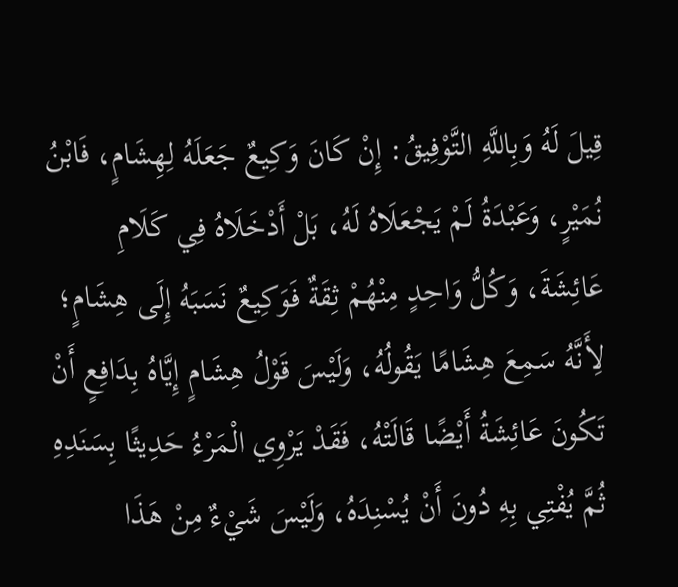قِيلَ لَهُ وَبِاللَّهِ التَّوْفِيقُ: إِنْ كَانَ وَكِيعٌ جَعَلَهُ لِهِشَامٍ، فَابْنُ نُمَيْرٍ، وَعَبْدَةُ لَمْ يَجْعَلَاهُ لَهُ، بَلْ أَدْخَلَاهُ فِي كَلَامِ عَائِشَةَ، وَكُلُّ وَاحِدٍ مِنْهُمْ ثِقَةٌ فَوَكِيعٌ نَسَبَهُ إِلَى هِشَامٍ؛ لِأَنَّهُ سَمِعَ هِشَامًا يَقُولُهُ، وَلَيْسَ قَوْلُ هِشَامٍ إِيَّاهُ بِدَافِعٍ أَنْ تَكُونَ عَائِشَةُ أَيْضًا قَالَتْهُ، فَقَدْ يَرْوِي الْمَرْءُ حَدِيثًا بِسَنَدِهِ ثُمَّ يُفْتِي بِهِ دُونَ أَنْ يُسْنِدَهُ، وَلَيْسَ شَيْءٌ مِنْ هَذَا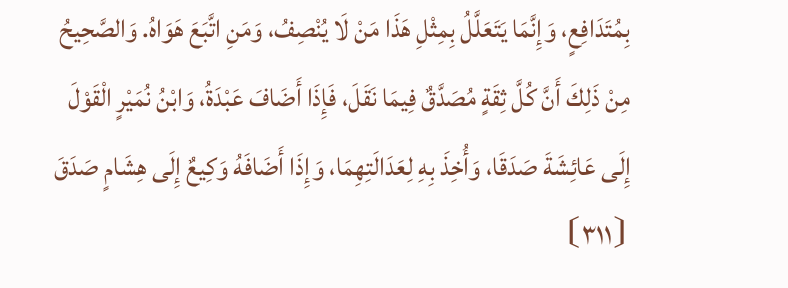بِمُتَدَافِعٍ، وَإِنَّمَا يَتَعَلَّلُ بِمِثْلِ هَذَا مَنْ لَا يُنْصِفُ، وَمَنِ اتَّبَعَ هَوَاهُ. وَالصَّحِيحُ مِنْ ذَلِكَ أَنَّ كُلَّ ثِقَةٍ مُصَدَّقٌ فِيمَا نَقَلَ، فَإِذَا أَضَافَ عَبْدَةُ، وَابْنُ نُمَيْرٍ الْقَوْلَ إِلَى عَائِشَةَ صَدَقَا، وَأُخِذَ بِهِ لِعَدَالَتِهِمَا، وَإِذَا أَضَافَهُ وَكِيعٌ إِلَى هِشَامٍ صَدَقَ ⦗٣١١⦘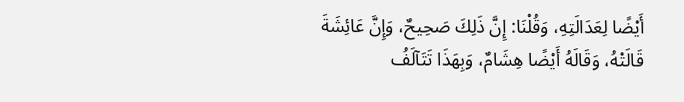أَيْضًا لِعَدَالَتِهِ، وَقُلْنَا: إِنَّ ذَلِكَ صَحِيحٌ، وَإِنَّ عَائِشَةَ قَالَتْهُ، وَقَالَهُ أَيْضًا هِشَامٌ، وَبِهَذَا تَتَآلَفُ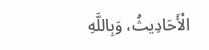الْأَحَادِيثُ، وَبِاللَّهِ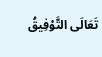تَعَالَى التَّوْفِيقُ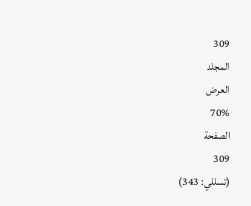309
المجلد
العرض
70%
الصفحة
309
(تسللي: 343)